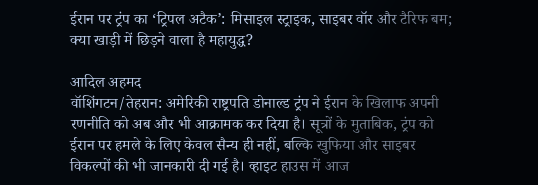ईरान पर ट्रंप का ‘ट्रिपल अटैक’: मिसाइल स्ट्राइक, साइबर वॉर और टैरिफ बम; क्या खाड़ी में छिड़ने वाला है महायुद्ध?

आदिल अहमद
वॉशिंगटन/तेहरान: अमेरिकी राष्ट्रपति डोनाल्ड ट्रंप ने ईरान के खिलाफ अपनी रणनीति को अब और भी आक्रामक कर दिया है। सूत्रों के मुताबिक, ट्रंप को ईरान पर हमले के लिए केवल सैन्य ही नहीं, बल्कि खुफिया और साइबर विकल्पों की भी जानकारी दी गई है। व्हाइट हाउस में आज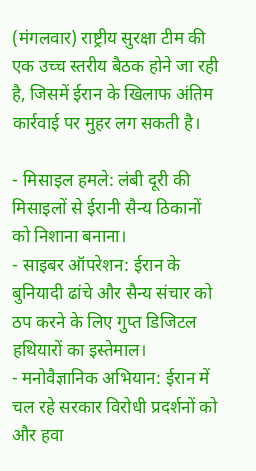(मंगलवार) राष्ट्रीय सुरक्षा टीम की एक उच्च स्तरीय बैठक होने जा रही है, जिसमें ईरान के खिलाफ अंतिम कार्रवाई पर मुहर लग सकती है।

- मिसाइल हमले: लंबी दूरी की मिसाइलों से ईरानी सैन्य ठिकानों को निशाना बनाना।
- साइबर ऑपरेशन: ईरान के बुनियादी ढांचे और सैन्य संचार को ठप करने के लिए गुप्त डिजिटल हथियारों का इस्तेमाल।
- मनोवैज्ञानिक अभियान: ईरान में चल रहे सरकार विरोधी प्रदर्शनों को और हवा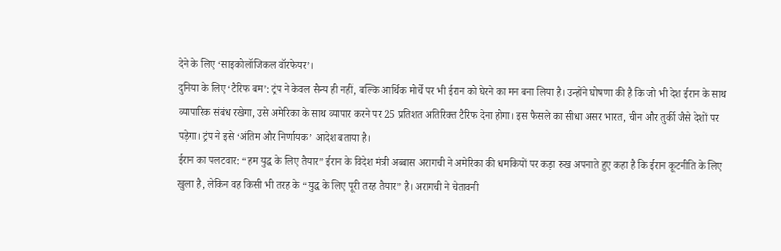देने के लिए ‘साइकोलॉजिकल वॉरफेयर’।
दुनिया के लिए ‘टैरिफ बम’: ट्रंप ने केवल सैन्य ही नहीं, बल्कि आर्थिक मोर्चे पर भी ईरान को घेरने का मन बना लिया है। उन्होंने घोषणा की है कि जो भी देश ईरान के साथ व्यापारिक संबंध रखेगा, उसे अमेरिका के साथ व्यापार करने पर 25 प्रतिशत अतिरिक्त टैरिफ देना होगा। इस फैसले का सीधा असर भारत, चीन और तुर्की जैसे देशों पर पड़ेगा। ट्रंप ने इसे ‘अंतिम और निर्णायक’ आदेश बताया है।
ईरान का पलटवार: “हम युद्ध के लिए तैयार” ईरान के विदेश मंत्री अब्बास अरागची ने अमेरिका की धमकियों पर कड़ा रुख अपनाते हुए कहा है कि ईरान कूटनीति के लिए खुला है, लेकिन वह किसी भी तरह के “युद्ध के लिए पूरी तरह तैयार” है। अरागची ने चेतावनी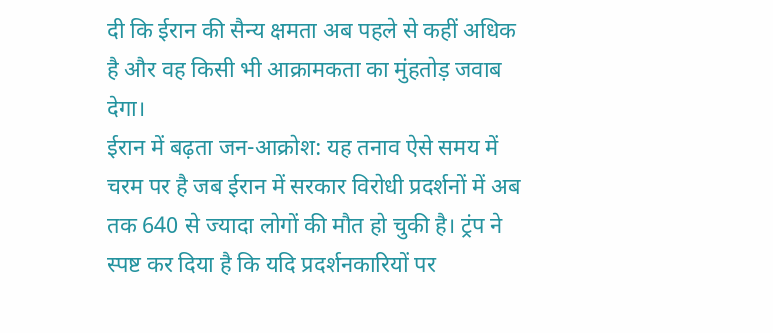दी कि ईरान की सैन्य क्षमता अब पहले से कहीं अधिक है और वह किसी भी आक्रामकता का मुंहतोड़ जवाब देगा।
ईरान में बढ़ता जन-आक्रोश: यह तनाव ऐसे समय में चरम पर है जब ईरान में सरकार विरोधी प्रदर्शनों में अब तक 640 से ज्यादा लोगों की मौत हो चुकी है। ट्रंप ने स्पष्ट कर दिया है कि यदि प्रदर्शनकारियों पर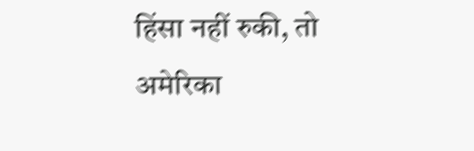हिंसा नहीं रुकी, तो अमेरिका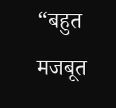“बहुत मजबूत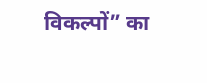विकल्पों” का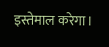इस्तेमाल करेगा।